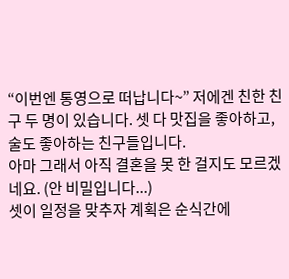“이번엔 통영으로 떠납니다~” 저에겐 친한 친구 두 명이 있습니다. 셋 다 맛집을 좋아하고, 술도 좋아하는 친구들입니다.
아마 그래서 아직 결혼을 못 한 걸지도 모르겠네요. (안 비밀입니다...)
셋이 일정을 맞추자 계획은 순식간에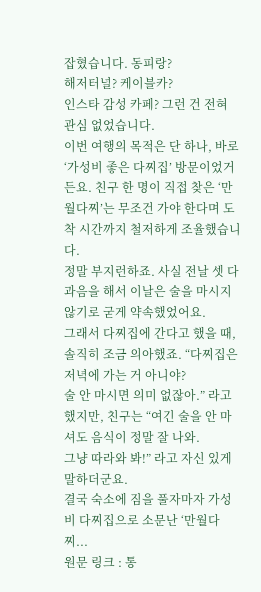잡혔습니다. 동피랑?
해저터널? 케이블카?
인스타 감성 카페? 그런 건 전혀 관심 없었습니다.
이번 여행의 목적은 단 하나, 바로 ‘가성비 좋은 다찌집’ 방문이었거든요. 친구 한 명이 직접 찾은 ‘만월다찌’는 무조건 가야 한다며 도착 시간까지 철저하게 조율했습니다.
정말 부지런하죠. 사실 전날 셋 다 과음을 해서 이날은 술을 마시지 않기로 굳게 약속했었어요.
그래서 다찌집에 간다고 했을 때, 솔직히 조금 의아했죠. “다찌집은 저녁에 가는 거 아니야?
술 안 마시면 의미 없잖아.” 라고 했지만, 친구는 “여긴 술을 안 마셔도 음식이 정말 잘 나와.
그냥 따라와 봐!” 라고 자신 있게 말하더군요.
결국 숙소에 짐을 풀자마자 가성비 다찌집으로 소문난 ‘만월다찌...
원문 링크 : 통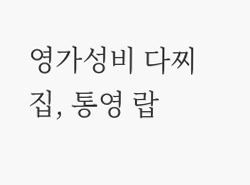영가성비 다찌집, 통영 랍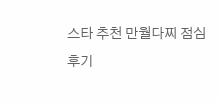스타 추천 만월다찌 점심후기